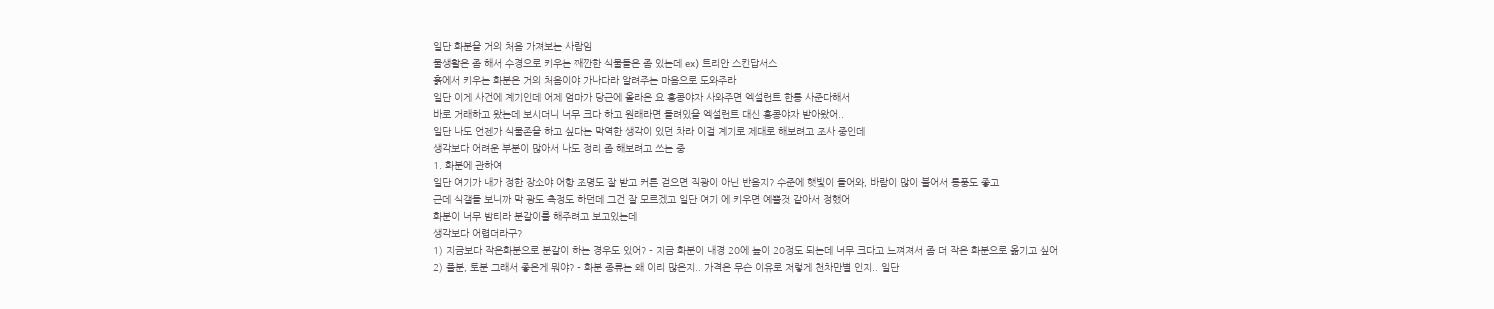일단 화분을 거의 처음 가져보는 사람임
물생활은 좀 해서 수경으로 키우는 째깐한 식물들은 좀 있는데 ex) 트리안 스킨답서스
흙에서 키우는 화분은 거의 처음이야 가나다라 알려주는 마음으로 도와주라
일단 이게 사건에 계기인데 어제 엄마가 당근에 올라온 요 홍콩야자 사와주면 엑설런트 한통 사준다해서
바로 거래하고 왔는데 보시더니 너무 크다 하고 원래라면 들려있을 엑설런트 대신 홍콩야자 받아왔어..
일단 나도 언젠가 식물존을 하고 싶다는 막역한 생각이 있던 차라 이걸 계기로 제대로 해보려고 조사 중인데
생각보다 어려운 부분이 많아서 나도 정리 좀 해보려고 쓰는 중
1. 화분에 관하여
일단 여기가 내가 정한 장소야 어항 조명도 잘 받고 커튼 걷으면 직광이 아닌 반음지? 수준에 햇빛이 들어와, 바람이 많이 불어서 통풍도 좋고
근데 식갤들 보니까 막 광도 측정도 하던데 그건 잘 모르겠고 일단 여기 에 키우면 예쁠것 같아서 정했어
화분이 너무 밤티라 분갈이를 해주려고 보고있는데
생각보다 어렵더라구?
1) 지금보다 작은화분으로 분갈이 하는 경우도 있어? - 지금 화분이 내경 20에 높이 20정도 되는데 너무 크다고 느껴져서 좀 더 작은 화분으로 옮기고 싶어
2) 플분, 토분 그래서 좋은게 뭐야? - 화분 종류는 왜 이리 많은지.. 가격은 무슨 이유로 저렇게 천차만별 인지.. 일단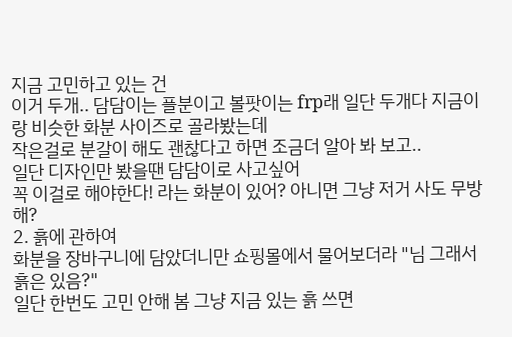지금 고민하고 있는 건
이거 두개.. 담담이는 플분이고 볼팟이는 frp래 일단 두개다 지금이랑 비슷한 화분 사이즈로 골라봤는데
작은걸로 분갈이 해도 괜찮다고 하면 조금더 알아 봐 보고..
일단 디자인만 봤을땐 담담이로 사고싶어
꼭 이걸로 해야한다! 라는 화분이 있어? 아니면 그냥 저거 사도 무방해?
2. 흙에 관하여
화분을 장바구니에 담았더니만 쇼핑몰에서 물어보더라 "님 그래서 흙은 있음?"
일단 한번도 고민 안해 봄 그냥 지금 있는 흙 쓰면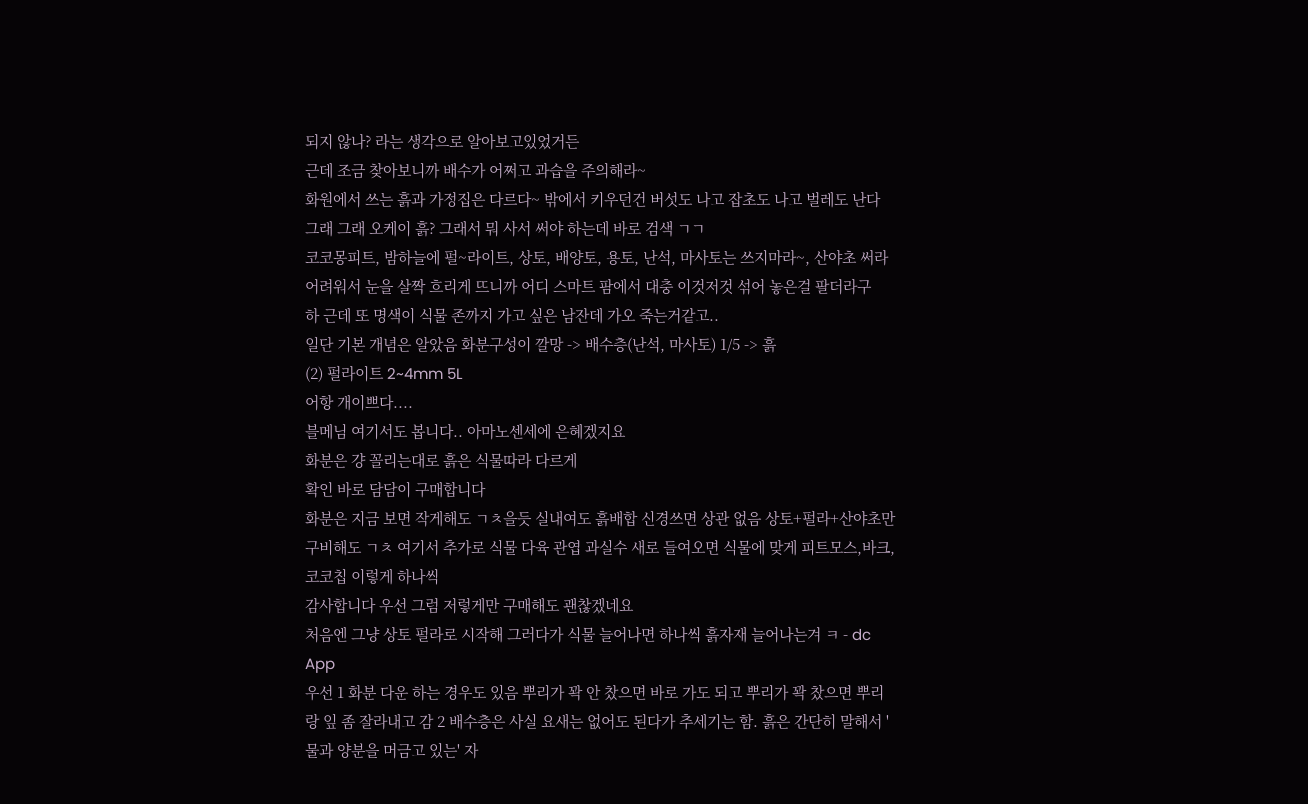되지 않나? 라는 생각으로 알아보고있었거든
근데 조금 찾아보니까 배수가 어쩌고 과습을 주의해라~
화원에서 쓰는 흙과 가정집은 다르다~ 밖에서 키우던건 버섯도 나고 잡초도 나고 벌레도 난다
그래 그래 오케이 흙? 그래서 뭐 사서 써야 하는데 바로 검색 ㄱㄱ
코코몽피트, 밤하늘에 펄~라이트, 상토, 배양토, 용토, 난석, 마사토는 쓰지마라~, 산야초 써라
어려워서 눈을 살짝 흐리게 뜨니까 어디 스마트 팜에서 대충 이것저것 섞어 놓은걸 팔더라구
하 근데 또 명색이 식물 존까지 가고 싶은 남잔데 가오 죽는거같고..
일단 기본 개념은 알았음 화분구성이 깔망 -> 배수층(난석, 마사토) 1/5 -> 흙
(2) 펄라이트 2~4mm 5L
어항 개이쁘다....
블메님 여기서도 봅니다.. 아마노센세에 은혜겠지요
화분은 걍 꼴리는대로 흙은 식물따라 다르게
확인 바로 담담이 구매합니다
화분은 지금 보면 작게해도 ㄱㅊ을듯 실내여도 흙배합 신경쓰면 상관 없음 상토+펄라+산야초만 구비해도 ㄱㅊ 여기서 추가로 식물 다육 관엽 과실수 새로 들여오면 식물에 맞게 피트모스,바크,코코칩 이렇게 하나씩
감사합니다 우선 그럼 저렇게만 구매해도 괜찮겠네요
처음엔 그냥 상토 펄라로 시작해 그러다가 식물 늘어나면 하나씩 흙자재 늘어나는겨 ㅋ - dc App
우선 1 화분 다운 하는 경우도 있음 뿌리가 꽉 안 찼으면 바로 가도 되고 뿌리가 꽉 찼으면 뿌리랑 잎 좀 잘라내고 감 2 배수층은 사실 요새는 없어도 된다가 추세기는 함. 흙은 간단히 말해서 '물과 양분을 머금고 있는' 자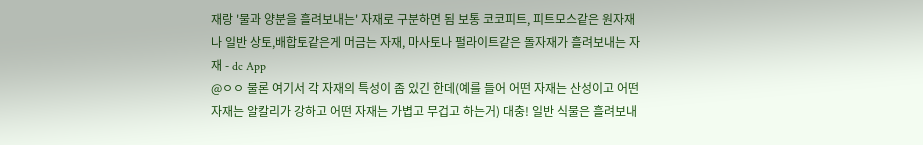재랑 '물과 양분을 흘려보내는' 자재로 구분하면 됨 보통 코코피트, 피트모스같은 원자재나 일반 상토,배합토같은게 머금는 자재, 마사토나 펄라이트같은 돌자재가 흘려보내는 자재 - dc App
@ㅇㅇ 물론 여기서 각 자재의 특성이 좀 있긴 한데(예를 들어 어떤 자재는 산성이고 어떤 자재는 알칼리가 강하고 어떤 자재는 가볍고 무겁고 하는거) 대충! 일반 식물은 흘려보내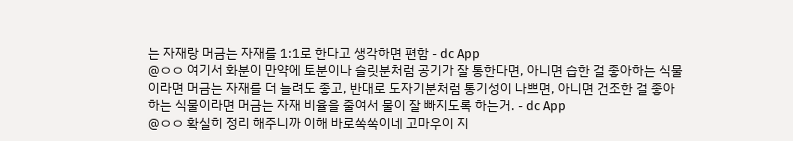는 자재랑 머금는 자재를 1:1로 한다고 생각하면 편함 - dc App
@ㅇㅇ 여기서 화분이 만약에 토분이나 슬릿분처럼 공기가 잘 통한다면, 아니면 습한 걸 좋아하는 식물이라면 머금는 자재를 더 늘려도 좋고, 반대로 도자기분처럼 통기성이 나쁘면, 아니면 건조한 걸 좋아하는 식물이라면 머금는 자재 비율을 줄여서 물이 잘 빠지도록 하는거. - dc App
@ㅇㅇ 확실히 정리 해주니까 이해 바로쏙쏙이네 고마우이 지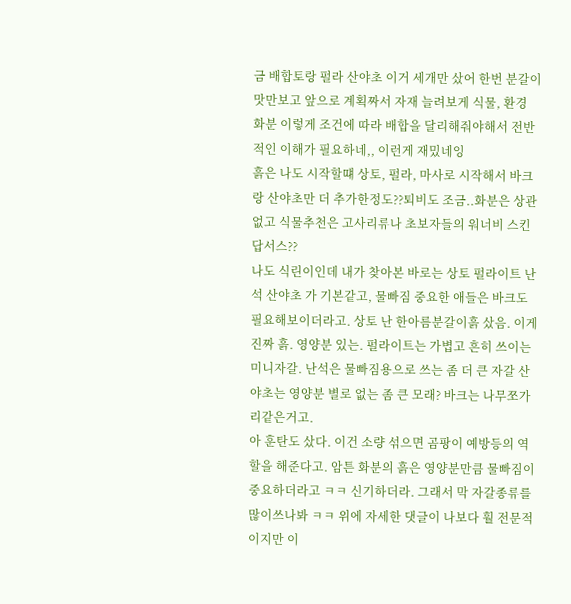금 배합토랑 펄라 산야초 이거 세개만 샀어 한번 분갈이 맛만보고 앞으로 계획짜서 자재 늘려보게 식물, 환경 화분 이렇게 조건에 따라 배합을 달리해줘야해서 전반적인 이해가 필요하네,, 이런게 재밌네잉
흙은 나도 시작할떄 상토, 펄라, 마사로 시작해서 바크랑 산야초만 더 추가한정도??퇴비도 조금..화분은 상관없고 식물추천은 고사리류나 초보자들의 워너비 스킨답서스??
나도 식린이인데 내가 찾아본 바로는 상토 펄라이트 난석 산야초 가 기본같고, 물빠짐 중요한 애들은 바크도 필요해보이더라고. 상토 난 한아름분갈이흙 샀음. 이게 진짜 흙. 영양분 있는. 펄라이트는 가볍고 흔히 쓰이는 미니자갈. 난석은 물빠짐용으로 쓰는 좀 더 큰 자갈 산야초는 영양분 별로 없는 좀 큰 모래? 바크는 나무쪼가리같은거고.
아 훈탄도 샀다. 이건 소량 섞으면 곰팡이 예방등의 역할을 해준다고. 암튼 화분의 흙은 영양분만큼 물빠짐이 중요하더라고 ㅋㅋ 신기하더라. 그래서 막 자갈종류를 많이쓰나봐 ㅋㅋ 위에 자세한 댓글이 나보다 훨 전문적이지만 이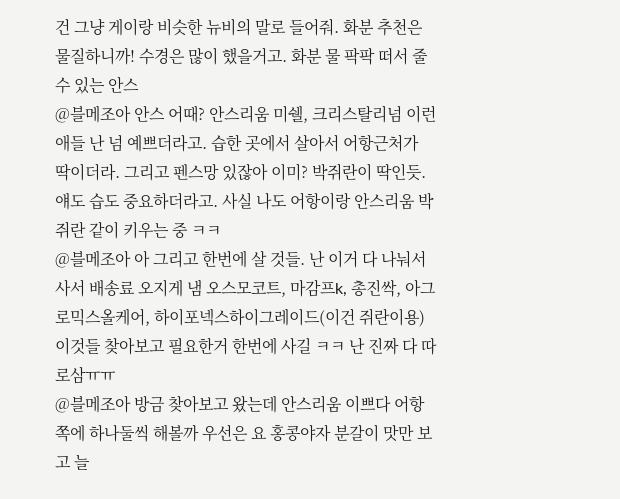건 그냥 게이랑 비슷한 뉴비의 말로 들어줘. 화분 추천은 물질하니까! 수경은 많이 했을거고. 화분 물 팍팍 떠서 줄 수 있는 안스
@블메조아 안스 어때? 안스리움 미쉘, 크리스탈리넘 이런애들 난 넘 예쁘더라고. 습한 곳에서 살아서 어항근처가 딱이더라. 그리고 펜스망 있잖아 이미? 박쥐란이 딱인듯. 얘도 습도 중요하더라고. 사실 나도 어항이랑 안스리움 박쥐란 같이 키우는 중 ㅋㅋ
@블메조아 아 그리고 한번에 살 것들. 난 이거 다 나눠서 사서 배송료 오지게 냄 오스모코트, 마감프k, 총진싹, 아그로믹스올케어, 하이포넥스하이그레이드(이건 쥐란이용) 이것들 찾아보고 필요한거 한번에 사길 ㅋㅋ 난 진짜 다 따로삼ㅠㅠ
@블메조아 방금 찾아보고 왔는데 안스리움 이쁘다 어항 쪽에 하나둘씩 해볼까 우선은 요 홍콩야자 분갈이 맛만 보고 늘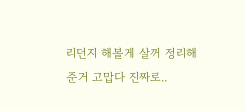리던지 해볼게 살꺼 정리해준거 고맙다 진짜로..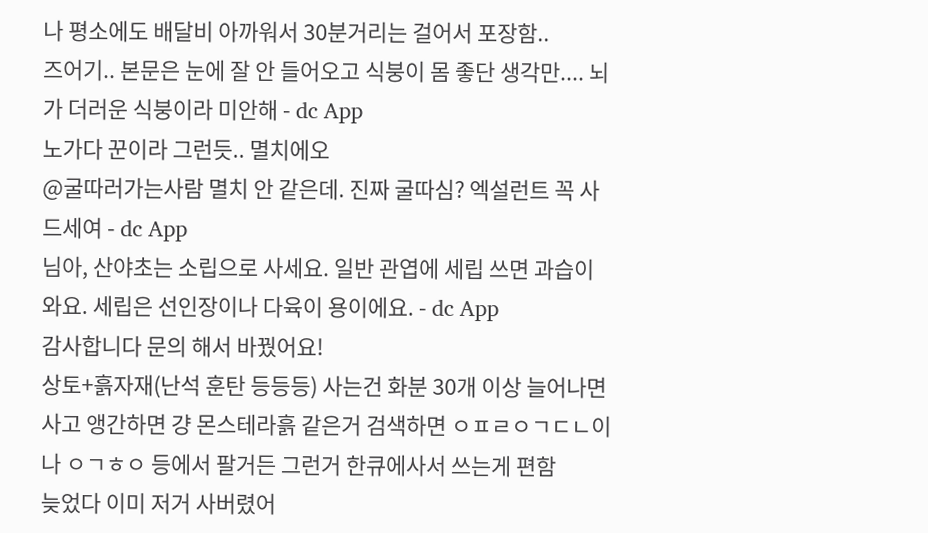나 평소에도 배달비 아까워서 30분거리는 걸어서 포장함..
즈어기.. 본문은 눈에 잘 안 들어오고 식붕이 몸 좋단 생각만.... 뇌가 더러운 식붕이라 미안해 - dc App
노가다 꾼이라 그런듯.. 멸치에오
@굴따러가는사람 멸치 안 같은데. 진짜 굴따심? 엑설런트 꼭 사드세여 - dc App
님아, 산야초는 소립으로 사세요. 일반 관엽에 세립 쓰면 과습이 와요. 세립은 선인장이나 다육이 용이에요. - dc App
감사합니다 문의 해서 바꿨어요!
상토+흙자재(난석 훈탄 등등등) 사는건 화분 30개 이상 늘어나면 사고 앵간하면 걍 몬스테라흙 같은거 검색하면 ㅇㅍㄹㅇㄱㄷㄴ이나 ㅇㄱㅎㅇ 등에서 팔거든 그런거 한큐에사서 쓰는게 편함
늦었다 이미 저거 사버렸어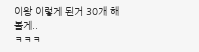이왕 이렇게 된거 30개 해볼게..
ㅋㅋㅋ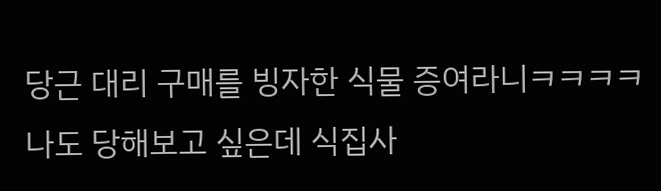당근 대리 구매를 빙자한 식물 증여라니ㅋㅋㅋㅋ 나도 당해보고 싶은데 식집사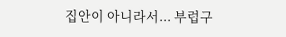집안이 아니라서... 부럽구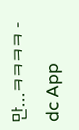만...ㅋㅋㅋㅋ - dc App